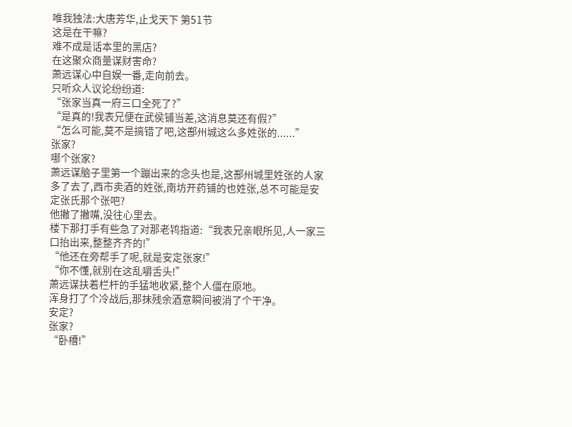唯我独法:大唐芳华,止戈天下 第51节
这是在干嘛?
难不成是话本里的黑店?
在这聚众商量谋财害命?
萧远谋心中自娱一番,走向前去。
只听众人议论纷纷道:
“张家当真一府三口全死了?”
“是真的!我表兄便在武侯铺当差,这消息莫还有假?”
“怎么可能,莫不是搞错了吧,这鄯州城这么多姓张的......”
张家?
哪个张家?
萧远谋脑子里第一个蹦出来的念头也是,这鄯州城里姓张的人家多了去了,西市卖酒的姓张,南坊开药铺的也姓张,总不可能是安定张氏那个张吧?
他撇了撇嘴,没往心里去。
楼下那打手有些急了对那老鸨指道:“我表兄亲眼所见,人一家三口抬出来,整整齐齐的!”
“他还在旁帮手了呢,就是安定张家!”
“你不懂,就别在这乱嚼舌头!”
萧远谋扶着栏杆的手猛地收紧,整个人僵在原地。
浑身打了个冷战后,那抹残余酒意瞬间被消了个干净。
安定?
张家?
“卧槽!”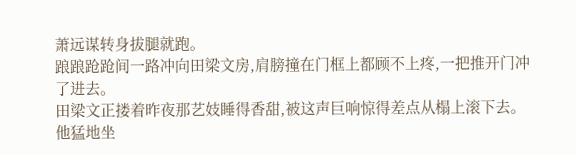萧远谋转身拔腿就跑。
踉踉跄跄间一路冲向田梁文房,肩膀撞在门框上都顾不上疼,一把推开门冲了进去。
田梁文正搂着昨夜那艺妓睡得香甜,被这声巨响惊得差点从榻上滚下去。
他猛地坐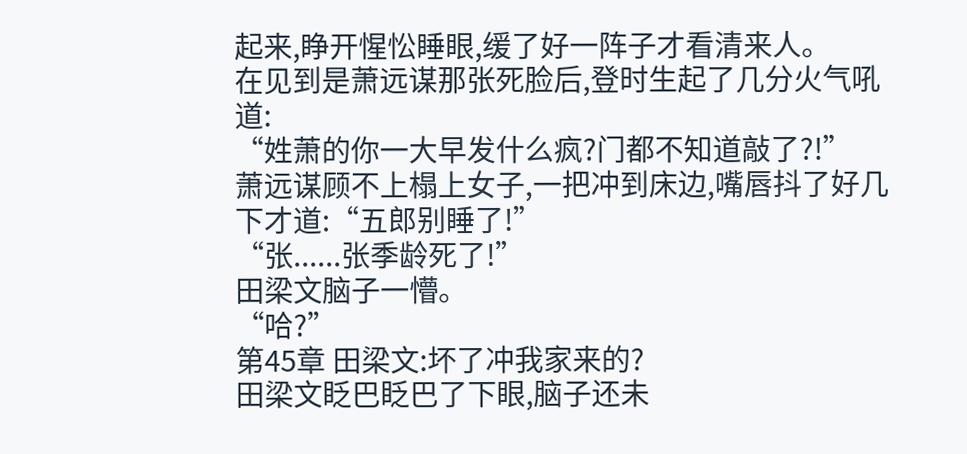起来,睁开惺忪睡眼,缓了好一阵子才看清来人。
在见到是萧远谋那张死脸后,登时生起了几分火气吼道:
“姓萧的你一大早发什么疯?门都不知道敲了?!”
萧远谋顾不上榻上女子,一把冲到床边,嘴唇抖了好几下才道:“五郎别睡了!”
“张......张季龄死了!”
田梁文脑子一懵。
“哈?”
第45章 田梁文:坏了冲我家来的?
田梁文眨巴眨巴了下眼,脑子还未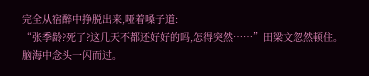完全从宿醉中挣脱出来,哑着嗓子道:
“张季龄?死了?这几天不都还好好的吗,怎得突然……”田梁文忽然顿住。
脑海中念头一闪而过。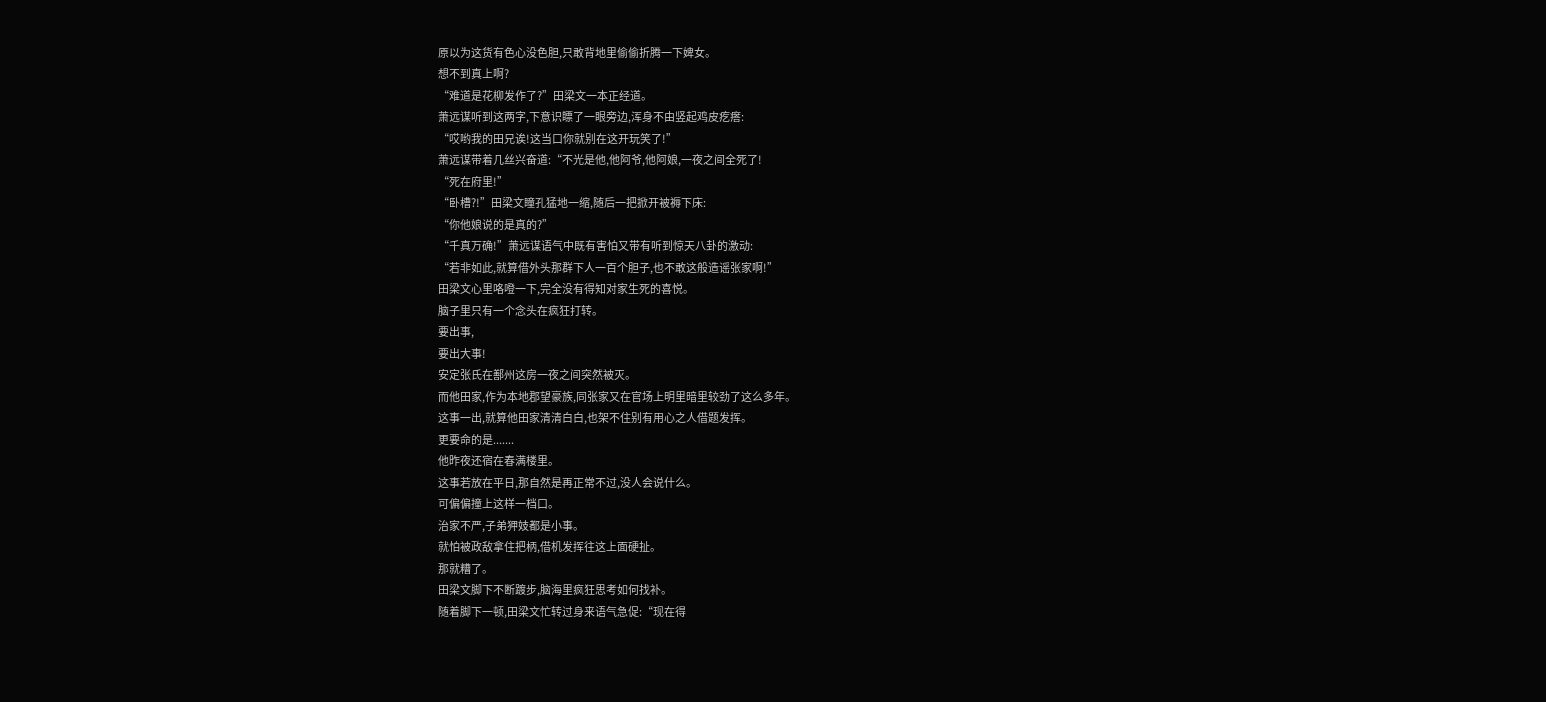原以为这货有色心没色胆,只敢背地里偷偷折腾一下婢女。
想不到真上啊?
“难道是花柳发作了?”田梁文一本正经道。
萧远谋听到这两字,下意识瞟了一眼旁边,浑身不由竖起鸡皮疙瘩:
“哎哟我的田兄诶!这当口你就别在这开玩笑了!”
萧远谋带着几丝兴奋道:“不光是他,他阿爷,他阿娘,一夜之间全死了!
“死在府里!”
“卧槽?!”田梁文瞳孔猛地一缩,随后一把掀开被褥下床:
“你他娘说的是真的?”
“千真万确!”萧远谋语气中既有害怕又带有听到惊天八卦的激动:
“若非如此,就算借外头那群下人一百个胆子,也不敢这般造谣张家啊!”
田梁文心里咯噔一下,完全没有得知对家生死的喜悦。
脑子里只有一个念头在疯狂打转。
要出事,
要出大事!
安定张氏在鄯州这房一夜之间突然被灭。
而他田家,作为本地郡望豪族,同张家又在官场上明里暗里较劲了这么多年。
这事一出,就算他田家清清白白,也架不住别有用心之人借题发挥。
更要命的是.......
他昨夜还宿在春满楼里。
这事若放在平日,那自然是再正常不过,没人会说什么。
可偏偏撞上这样一档口。
治家不严,子弟狎妓都是小事。
就怕被政敌拿住把柄,借机发挥往这上面硬扯。
那就糟了。
田梁文脚下不断踱步,脑海里疯狂思考如何找补。
随着脚下一顿,田梁文忙转过身来语气急促:“现在得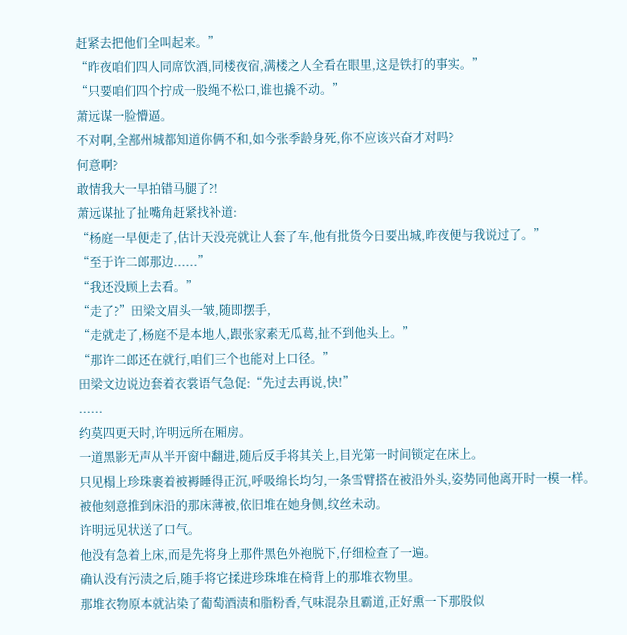赶紧去把他们全叫起来。”
“昨夜咱们四人同席饮酒,同楼夜宿,满楼之人全看在眼里,这是铁打的事实。”
“只要咱们四个拧成一股绳不松口,谁也撬不动。”
萧远谋一脸懵逼。
不对啊,全鄯州城都知道你俩不和,如今张季龄身死,你不应该兴奋才对吗?
何意啊?
敢情我大一早拍错马腿了?!
萧远谋扯了扯嘴角赶紧找补道:
“杨庭一早便走了,估计天没亮就让人套了车,他有批货今日要出城,昨夜便与我说过了。”
“至于许二郎那边......”
“我还没顾上去看。”
“走了?”田梁文眉头一皱,随即摆手,
“走就走了,杨庭不是本地人,跟张家素无瓜葛,扯不到他头上。”
“那许二郎还在就行,咱们三个也能对上口径。”
田梁文边说边套着衣裳语气急促:“先过去再说,快!”
......
约莫四更天时,许明远所在厢房。
一道黑影无声从半开窗中翻进,随后反手将其关上,目光第一时间锁定在床上。
只见榻上珍珠裹着被褥睡得正沉,呼吸绵长均匀,一条雪臂搭在被沿外头,姿势同他离开时一模一样。
被他刻意推到床沿的那床薄被,依旧堆在她身侧,纹丝未动。
许明远见状送了口气。
他没有急着上床,而是先将身上那件黑色外袍脱下,仔细检查了一遍。
确认没有污渍之后,随手将它揉进珍珠堆在椅背上的那堆衣物里。
那堆衣物原本就沾染了葡萄酒渍和脂粉香,气味混杂且霸道,正好熏一下那股似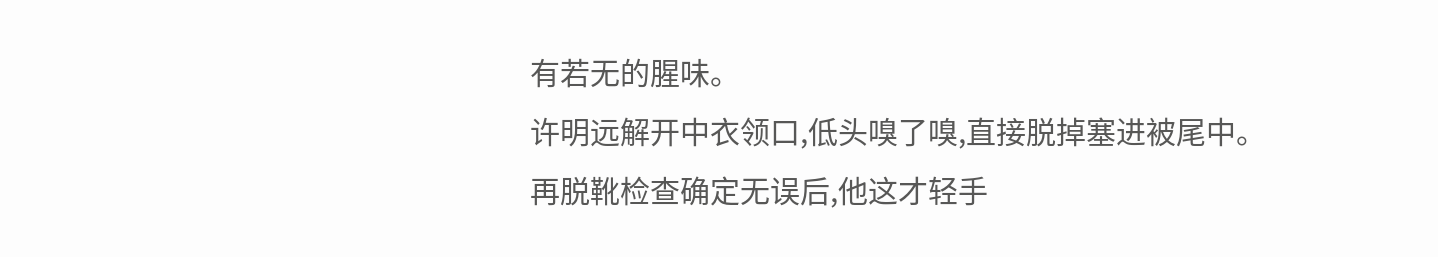有若无的腥味。
许明远解开中衣领口,低头嗅了嗅,直接脱掉塞进被尾中。
再脱靴检查确定无误后,他这才轻手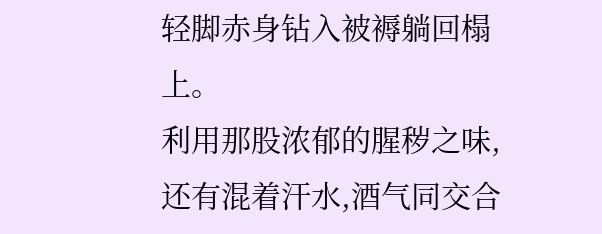轻脚赤身钻入被褥躺回榻上。
利用那股浓郁的腥秽之味,还有混着汗水,酒气同交合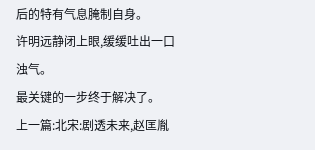后的特有气息腌制自身。
许明远静闭上眼,缓缓吐出一口浊气。
最关键的一步终于解决了。
上一篇:北宋:剧透未来,赵匡胤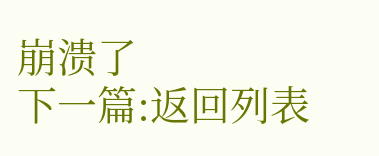崩溃了
下一篇:返回列表